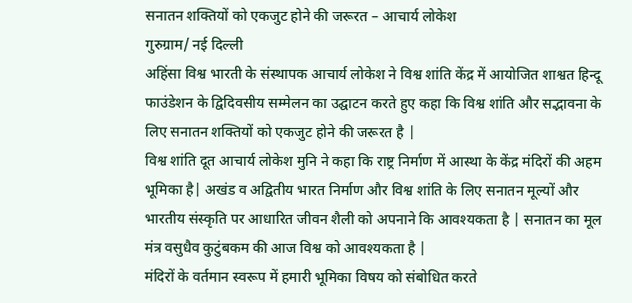सनातन शक्तियों को एकजुट होने की जरूरत – आचार्य लोकेश
गुरुग्राम/ नई दिल्ली
अहिंसा विश्व भारती के संस्थापक आचार्य लोकेश ने विश्व शांति केंद्र में आयोजित शाश्वत हिन्दू फाउंडेशन के द्विदिवसीय सम्मेलन का उद्घाटन करते हुए कहा कि विश्व शांति और सद्भावना के लिए सनातन शक्तियों को एकजुट होने की जरूरत है |
विश्व शांति दूत आचार्य लोकेश मुनि ने कहा कि राष्ट्र निर्माण में आस्था के केंद्र मंदिरों की अहम भूमिका है| अखंड व अद्वितीय भारत निर्माण और विश्व शांति के लिए सनातन मूल्यों और भारतीय संस्कृति पर आधारित जीवन शैली को अपनाने कि आवश्यकता है | सनातन का मूल मंत्र वसुधैव कुटुंबकम की आज विश्व को आवश्यकता है |
मंदिरों के वर्तमान स्वरूप में हमारी भूमिका विषय को संबोधित करते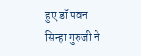हुए डॉ पवन सिन्हा गुरुजी ने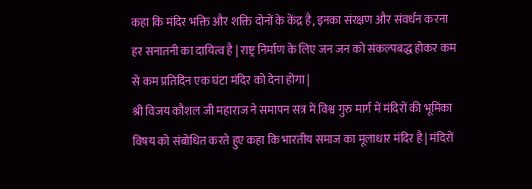कहा कि मंदिर भक्ति और शक्ति दोनों के केंद्र है, इनका संरक्षण और संवर्धन करना हर सनातनी का दायित्व है | राष्ट्र निर्माण के लिए जन जन को संकल्पबद्ध होकर कम से कम प्रतिदिन एक घंटा मंदिर को देना होगा |
श्री विजय कौशल जी महाराज ने समापन सत्र में विश्व गुरु मार्ग में मंदिरों की भूमिका विषय को संबोधित करते हुए कहा कि भारतीय समाज का मूलाधार मंदिर है| मंदिरों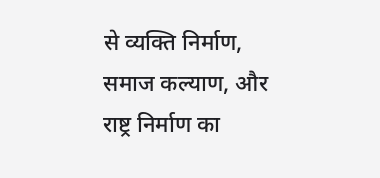से व्यक्ति निर्माण, समाज कल्याण, और राष्ट्र निर्माण का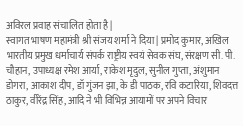अविरल प्रवाह संचालित होता है |
स्वागत भाषण महामंत्री श्री संजय शर्मा ने दिया | प्रमोद कुमार, अखिल भारतीय प्रमुख धर्माचार्य संपर्क राष्ट्रीय स्वयं सेवक संघ, संरक्षण सी. पी. चौहान, उपाध्यक्ष रमेश आर्या, राकेश मृदुल, सुनील गुप्ता, अंशुमान डोगरा, आकाश दीप, डॉ गुंजन झा, के डी पाठक, रवि कटारिया, शिवदत्त ठाकुर, वीरेंद्र सिंह, आदि ने भी विभिन्न आयामों पर अपने विचार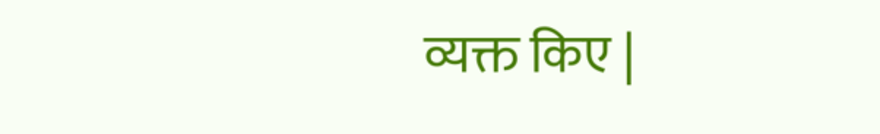व्यक्त किए |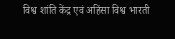विश्व शांति केंद्र एवं अहिंसा विश्व भारती